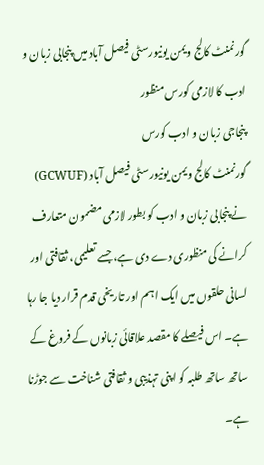گورنمنٹ کالج ویمن یونیورسٹی فیصل آباد میں پنجابی زبان و ادب کا لازمی کورس منظور
پنجاجی زبان و ادب کورس
گورنمنٹ کالج ویمن یونیورسٹی فیصل آباد (GCWUF) نے پنجابی زبان و ادب کو بطور لازمی مضمون متعارف کرانے کی منظوری دے دی ہے، جسے تعلیمی، ثقافتی اور لسانی حلقوں میں ایک اہم اور تاریخی قدم قرار دیا جا رہا ہے۔ اس فیصلے کا مقصد علاقائی زبانوں کے فروغ کے ساتھ ساتھ طلبہ کو اپنی تہذیبی و ثقافتی شناخت سے جوڑنا ہے۔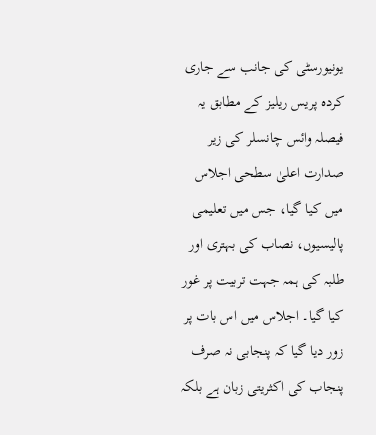یونیورسٹی کی جانب سے جاری کردہ پریس ریلیز کے مطابق یہ فیصلہ وائس چانسلر کی زیر صدارت اعلیٰ سطحی اجلاس میں کیا گیا، جس میں تعلیمی پالیسیوں، نصاب کی بہتری اور طلبہ کی ہمہ جہت تربیت پر غور کیا گیا۔ اجلاس میں اس بات پر زور دیا گیا کہ پنجابی نہ صرف پنجاب کی اکثریتی زبان ہے بلکہ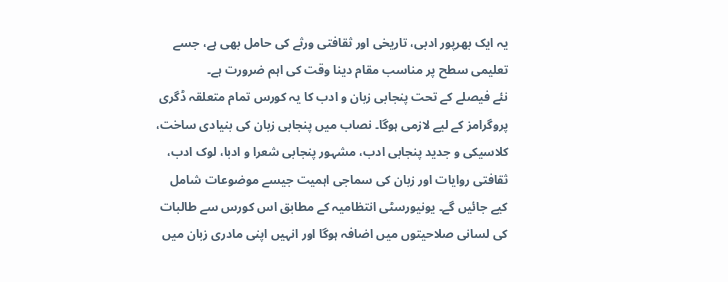یہ ایک بھرپور ادبی، تاریخی اور ثقافتی ورثے کی حامل بھی ہے، جسے تعلیمی سطح پر مناسب مقام دینا وقت کی اہم ضرورت ہے۔
نئے فیصلے کے تحت پنجابی زبان و ادب کا یہ کورس تمام متعلقہ ڈگری پروگرامز کے لیے لازمی ہوگا۔ نصاب میں پنجابی زبان کی بنیادی ساخت، کلاسیکی و جدید پنجابی ادب، مشہور پنجابی شعرا و ادبا، لوک ادب، ثقافتی روایات اور زبان کی سماجی اہمیت جیسے موضوعات شامل کیے جائیں گے۔ یونیورسٹی انتظامیہ کے مطابق اس کورس سے طالبات کی لسانی صلاحیتوں میں اضافہ ہوگا اور انہیں اپنی مادری زبان میں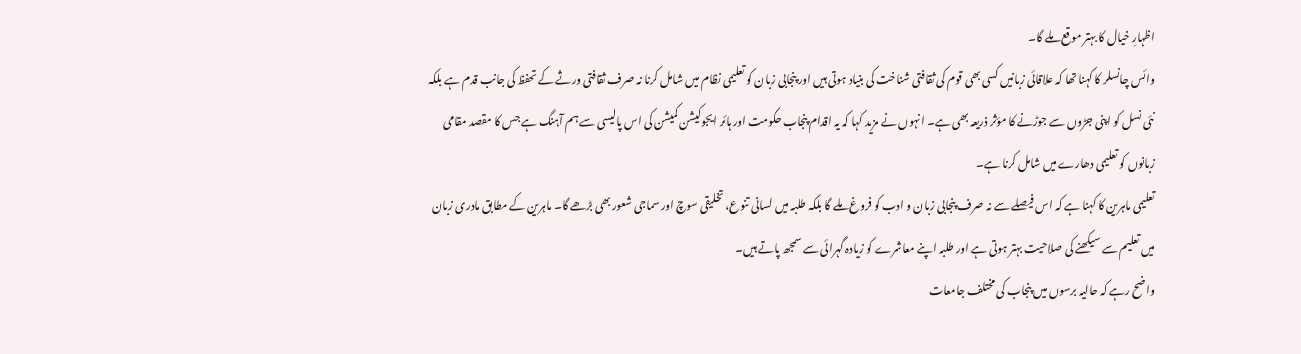اظہارِ خیال کا بہتر موقع ملے گا۔
وائس چانسلر کا کہنا تھا کہ علاقائی زبانیں کسی بھی قوم کی ثقافتی شناخت کی بنیاد ہوتی ہیں اور پنجابی زبان کو تعلیمی نظام میں شامل کرنا نہ صرف ثقافتی ورثے کے تحفظ کی جانب قدم ہے بلکہ نئی نسل کو اپنی جڑوں سے جوڑنے کا مؤثر ذریعہ بھی ہے۔ انہوں نے مزید کہا کہ یہ اقدام پنجاب حکومت اور ہائر ایجوکیشن کمیشن کی اس پالیسی سے ہم آہنگ ہے جس کا مقصد مقامی زبانوں کو تعلیمی دھارے میں شامل کرنا ہے۔
تعلیمی ماہرین کا کہنا ہے کہ اس فیصلے سے نہ صرف پنجابی زبان و ادب کو فروغ ملے گا بلکہ طلبہ میں لسانی تنوع، تخلیقی سوچ اور سماجی شعور بھی بڑھے گا۔ ماہرین کے مطابق مادری زبان میں تعلیم سے سیکھنے کی صلاحیت بہتر ہوتی ہے اور طلبہ اپنے معاشرے کو زیادہ گہرائی سے سمجھ پاتے ہیں۔
واضح رہے کہ حالیہ برسوں میں پنجاب کی مختلف جامعات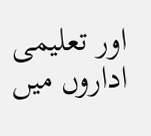اور تعلیمی اداروں میں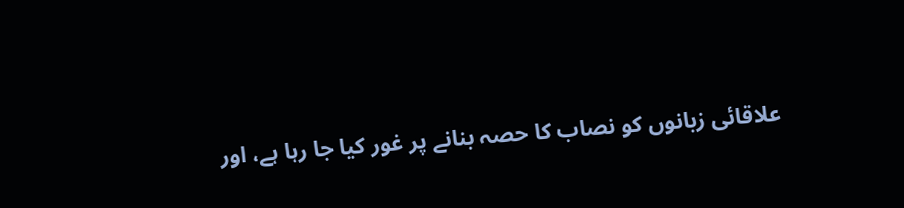علاقائی زبانوں کو نصاب کا حصہ بنانے پر غور کیا جا رہا ہے، اور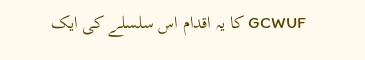GCWUF کا یہ اقدام اس سلسلے کی ایک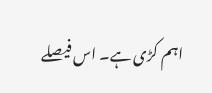اہم کڑی ہے۔ اس فیصلے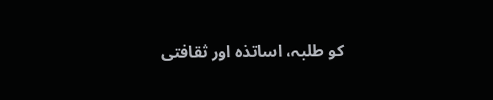کو طلبہ، اساتذہ اور ثقافتی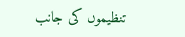تنظیموں کی جانب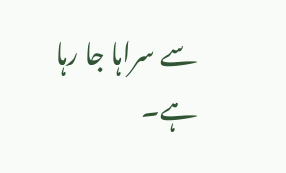سے سراہا جا رہا ہے۔